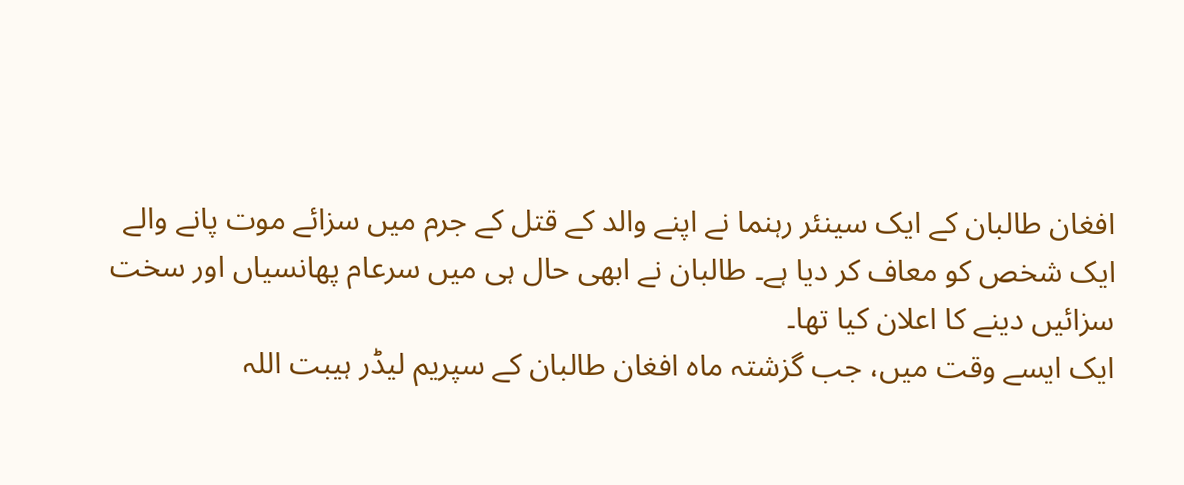افغان طالبان کے ایک سینئر رہنما نے اپنے والد کے قتل کے جرم میں سزائے موت پانے والے ایک شخص کو معاف کر دیا ہے۔ طالبان نے ابھی حال ہی میں سرعام پھانسیاں اور سخت سزائیں دینے کا اعلان کیا تھا۔
ایک ایسے وقت میں، جب گزشتہ ماہ افغان طالبان کے سپریم لیڈر ہیبت اللہ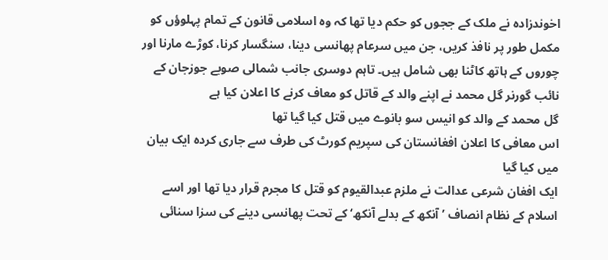اخوندزادہ نے ملک کے ججوں کو حکم دیا تھا کہ وہ اسلامی قانون کے تمام پہلوؤں کو مکمل طور پر نافذ کریں، جن میں سرعام پھانسی دینا، سنگسار کرنا، کوڑے مارنا اور چوروں کے ہاتھ کاٹنا بھی شامل ہیں۔ تاہم دوسری جانب شمالی صوبے جوزجان کے نائب گورنر گل محمد نے اپنے والد کے قاتل کو معاف کرنے کا اعلان کیا ہے
گل محمد کے والد کو انیس سو بانوے میں قتل کیا گیا تھا
اس معافی کا اعلان افغانستان کی سپریم کورٹ کی طرف سے جاری کردہ ایک بیان میں کیا گیا
ایک افغان شرعی عدالت نے ملزم عبدالقیوم کو قتل کا مجرم قرار دیا تھا اور اسے اسلام کے نظام انصاف ’آنکھ کے بدلے آنکھ‘ کے تحت پھانسی دینے کی سزا سنائی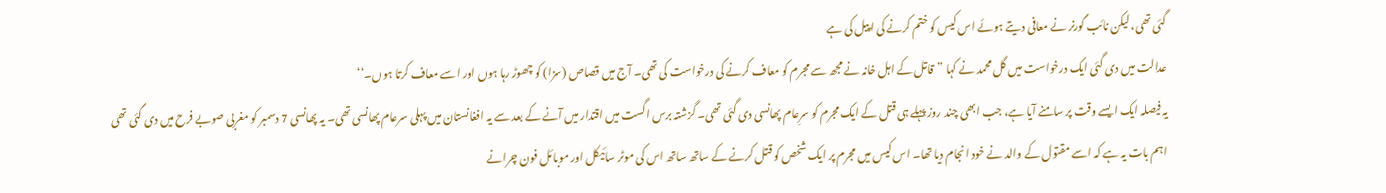گئی تھی، لیکن نائب گورنر نے معافی دیتے ہوئے اس کیس کو ختم کرنے کی اپیل کی ہے
عدالت میں دی گئی ایک درخواست میں گل محمد نے کہا ”قاتل کے اہل خانہ نے مجھ سے مجرم کو معاف کرنے کی درخواست کی تھی۔ آج میں قصاص (سزا) کو چھوڑ رہا ہوں اور اسے معاف کرتا ہوں۔‘‘
یہ فیصلہ ایک ایسے وقت پر سامنے آیا ہے، جب ابھی چند روز پہلے ہی قتل کے ایک مجرم کو سرِعام پھانسی دی گئی تھی۔ گزشتہ برس اگست میں اقتدار میں آنے کے بعد سے یہ افغانستان میں پہلی سرعام پھانسی تھی۔ یہ پھانسی 7 دسمبر کو مغربی صوبے فرح میں دی گئی تھی
اہم بات یہ ہے کہ اسے مقتول کے والد نے خود انجام دیا تھا۔ اس کیس میں مجرم پر ایک شخص کو قتل کرنے کے ساتھ ساتھ اس کی موٹر سائیکل اور موبائل فون چرانے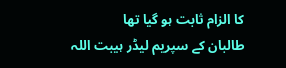کا الزام ثابت ہو گیا تھا
طالبان کے سپریم لیڈر ہیبت اللہ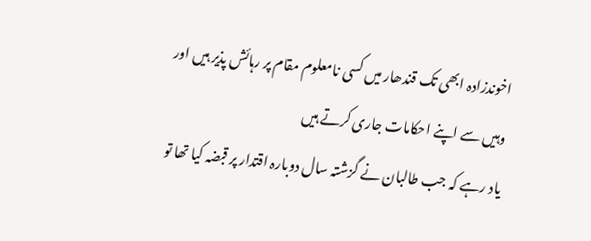اخوندزادہ ابھی تک قندھار میں کسی نامعلوم مقام پر رہائش پذیر ہیں اور وہیں سے اپنے احکامات جاری کرتے ہیں
یاد رہے کہ جب طالبان نے گزشتہ سال دوبارہ اقتدار پر قبضہ کیا تھا تو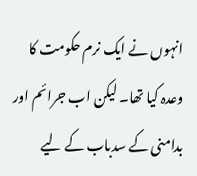انہوں نے ایک نرم حکومت کا وعدہ کیا تھا۔ لیکن اب جرائم اور بدامنی کے سدباب کے لیے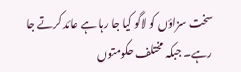سخت سزاؤں کو لاگو کیا جا رہا ہے عائد کرتے جا رہے۔ جبکہ مختلف حکومتوں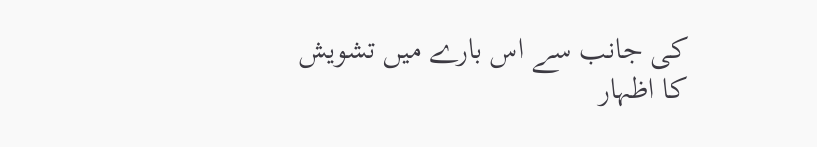کی جانب سے اس بارے میں تشویش کا اظہار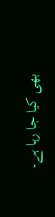بھی کیا جا رہا ہے۔